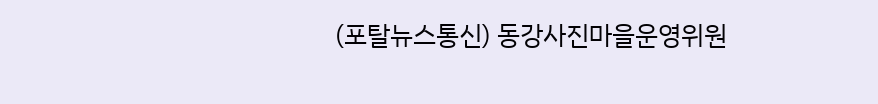(포탈뉴스통신) 동강사진마을운영위원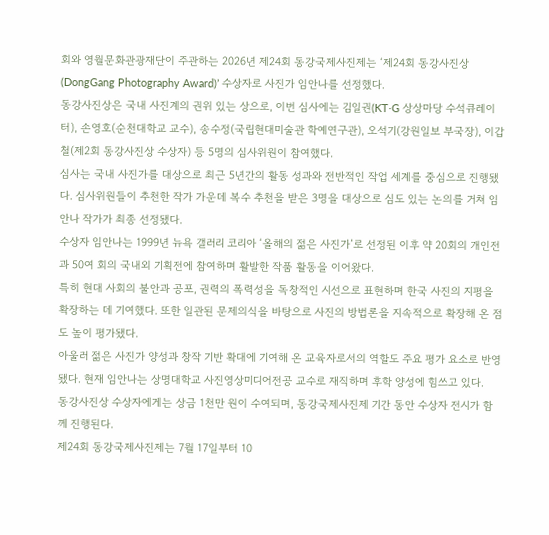회와 영월문화관광재단이 주관하는 2026년 제24회 동강국제사진제는 ‘제24회 동강사진상(DongGang Photography Award)’ 수상자로 사진가 임안나를 선정했다.
동강사진상은 국내 사진계의 권위 있는 상으로, 이번 심사에는 김일권(KT·G 상상마당 수석큐레이터), 손영호(순천대학교 교수), 송수정(국립현대미술관 학예연구관), 오석기(강원일보 부국장), 이갑철(제2회 동강사진상 수상자) 등 5명의 심사위원이 참여했다.
심사는 국내 사진가를 대상으로 최근 5년간의 활동 성과와 전반적인 작업 세계를 중심으로 진행됐다. 심사위원들이 추천한 작가 가운데 복수 추천을 받은 3명을 대상으로 심도 있는 논의를 거쳐 임안나 작가가 최종 선정됐다.
수상자 임안나는 1999년 뉴욕 갤러리 코리아 ‘올해의 젊은 사진가’로 선정된 이후 약 20회의 개인전과 50여 회의 국내외 기획전에 참여하며 활발한 작품 활동을 이어왔다.
특히 현대 사회의 불안과 공포, 권력의 폭력성을 독창적인 시선으로 표현하며 한국 사진의 지평을 확장하는 데 기여했다. 또한 일관된 문제의식을 바탕으로 사진의 방법론을 지속적으로 확장해 온 점도 높이 평가됐다.
아울러 젊은 사진가 양성과 창작 기반 확대에 기여해 온 교육자로서의 역할도 주요 평가 요소로 반영됐다. 현재 임안나는 상명대학교 사진영상미디어전공 교수로 재직하며 후학 양성에 힘쓰고 있다.
동강사진상 수상자에게는 상금 1천만 원이 수여되며, 동강국제사진제 기간 동안 수상자 전시가 함께 진행된다.
제24회 동강국제사진제는 7월 17일부터 10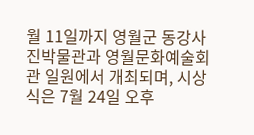월 11일까지 영월군 동강사진박물관과 영월문화예술회관 일원에서 개최되며, 시상식은 7월 24일 오후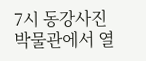7시 동강사진박물관에서 열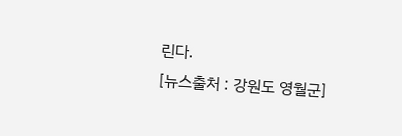린다.
[뉴스출처 : 강원도 영월군]